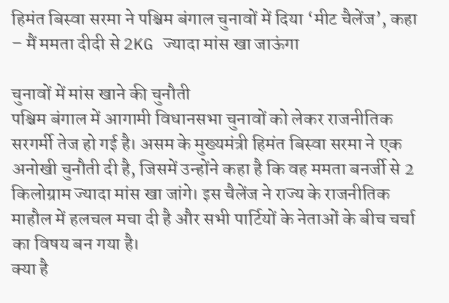हिमंत बिस्वा सरमा ने पश्चिम बंगाल चुनावों में दिया ‘मीट चैलेंज’, कहा – मैं ममता दीदी से 2KG ज्यादा मांस खा जाऊंगा

चुनावों में मांस खाने की चुनौती
पश्चिम बंगाल में आगामी विधानसभा चुनावों को लेकर राजनीतिक सरगर्मी तेज हो गई है। असम के मुख्यमंत्री हिमंत बिस्वा सरमा ने एक अनोखी चुनौती दी है, जिसमें उन्होंने कहा है कि वह ममता बनर्जी से 2 किलोग्राम ज्यादा मांस खा जांगे। इस चैलेंज ने राज्य के राजनीतिक माहौल में हलचल मचा दी है और सभी पार्टियों के नेताओं के बीच चर्चा का विषय बन गया है।
क्या है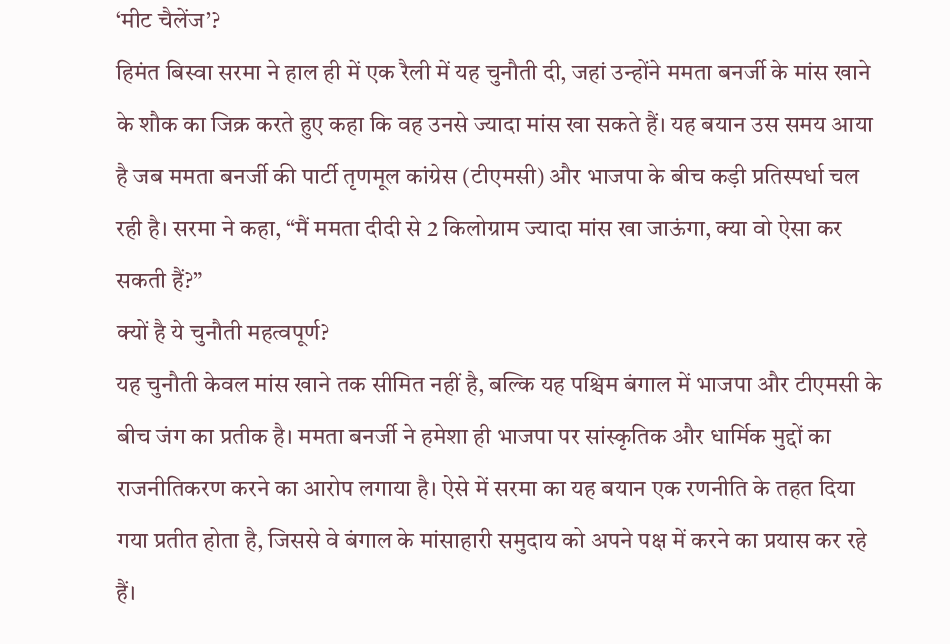‘मीट चैलेंज’?
हिमंत बिस्वा सरमा ने हाल ही में एक रैली में यह चुनौती दी, जहां उन्होंने ममता बनर्जी के मांस खाने के शौक का जिक्र करते हुए कहा कि वह उनसे ज्यादा मांस खा सकते हैं। यह बयान उस समय आया है जब ममता बनर्जी की पार्टी तृणमूल कांग्रेस (टीएमसी) और भाजपा के बीच कड़ी प्रतिस्पर्धा चल रही है। सरमा ने कहा, “मैं ममता दीदी से 2 किलोग्राम ज्यादा मांस खा जाऊंगा, क्या वो ऐसा कर सकती हैं?”
क्यों है ये चुनौती महत्वपूर्ण?
यह चुनौती केवल मांस खाने तक सीमित नहीं है, बल्कि यह पश्चिम बंगाल में भाजपा और टीएमसी के बीच जंग का प्रतीक है। ममता बनर्जी ने हमेशा ही भाजपा पर सांस्कृतिक और धार्मिक मुद्दों का राजनीतिकरण करने का आरोप लगाया है। ऐसे में सरमा का यह बयान एक रणनीति के तहत दिया गया प्रतीत होता है, जिससे वे बंगाल के मांसाहारी समुदाय को अपने पक्ष में करने का प्रयास कर रहे हैं।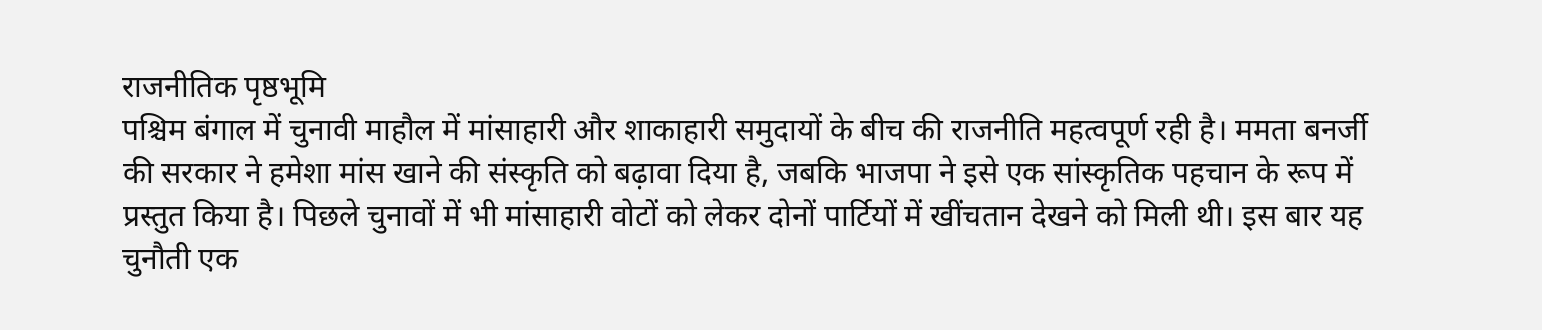राजनीतिक पृष्ठभूमि
पश्चिम बंगाल में चुनावी माहौल में मांसाहारी और शाकाहारी समुदायों के बीच की राजनीति महत्वपूर्ण रही है। ममता बनर्जी की सरकार ने हमेशा मांस खाने की संस्कृति को बढ़ावा दिया है, जबकि भाजपा ने इसे एक सांस्कृतिक पहचान के रूप में प्रस्तुत किया है। पिछले चुनावों में भी मांसाहारी वोटों को लेकर दोनों पार्टियों में खींचतान देखने को मिली थी। इस बार यह चुनौती एक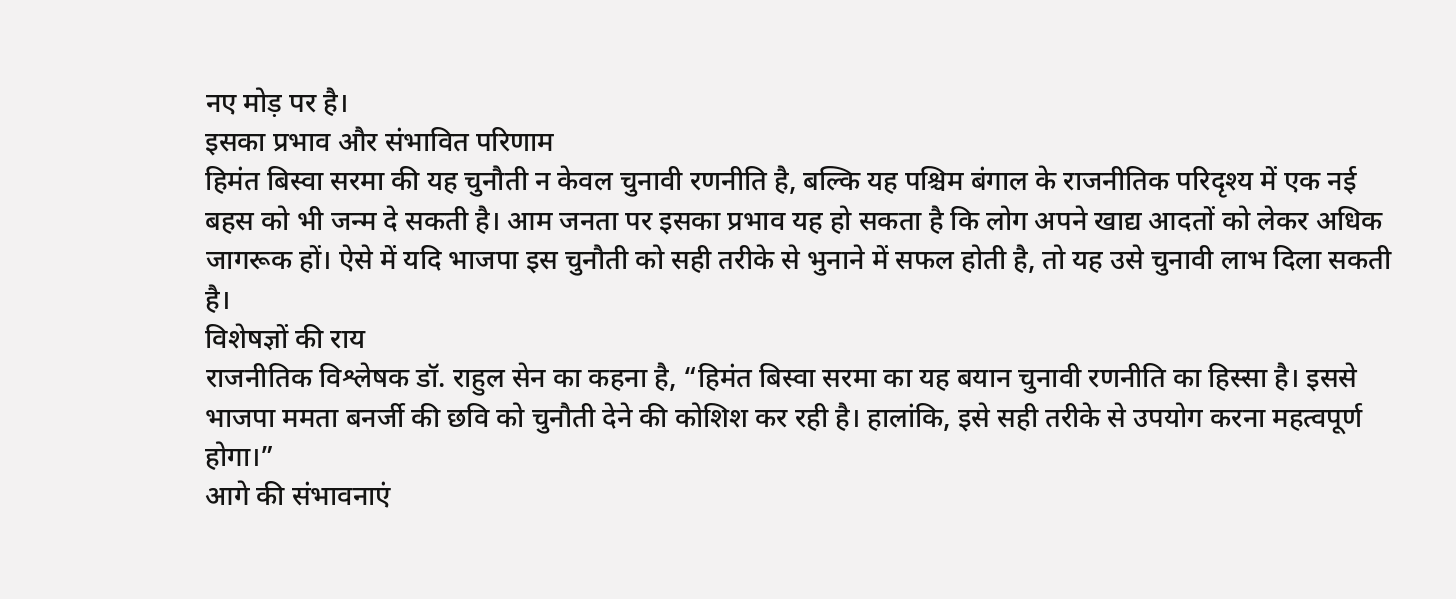नए मोड़ पर है।
इसका प्रभाव और संभावित परिणाम
हिमंत बिस्वा सरमा की यह चुनौती न केवल चुनावी रणनीति है, बल्कि यह पश्चिम बंगाल के राजनीतिक परिदृश्य में एक नई बहस को भी जन्म दे सकती है। आम जनता पर इसका प्रभाव यह हो सकता है कि लोग अपने खाद्य आदतों को लेकर अधिक जागरूक हों। ऐसे में यदि भाजपा इस चुनौती को सही तरीके से भुनाने में सफल होती है, तो यह उसे चुनावी लाभ दिला सकती है।
विशेषज्ञों की राय
राजनीतिक विश्लेषक डॉ. राहुल सेन का कहना है, “हिमंत बिस्वा सरमा का यह बयान चुनावी रणनीति का हिस्सा है। इससे भाजपा ममता बनर्जी की छवि को चुनौती देने की कोशिश कर रही है। हालांकि, इसे सही तरीके से उपयोग करना महत्वपूर्ण होगा।”
आगे की संभावनाएं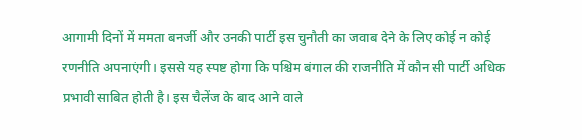आगामी दिनों में ममता बनर्जी और उनकी पार्टी इस चुनौती का जवाब देने के लिए कोई न कोई रणनीति अपनाएंगी। इससे यह स्पष्ट होगा कि पश्चिम बंगाल की राजनीति में कौन सी पार्टी अधिक प्रभावी साबित होती है। इस चैलेंज के बाद आने वाले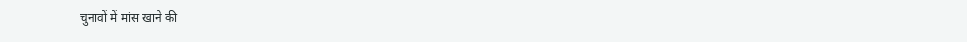चुनावों में मांस खाने की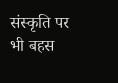संस्कृति पर भी बहस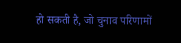हो सकती है, जो चुनाव परिणामों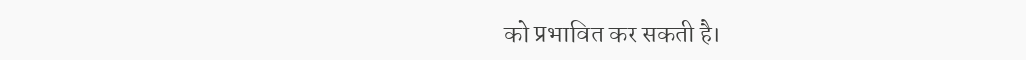को प्रभावित कर सकती है।